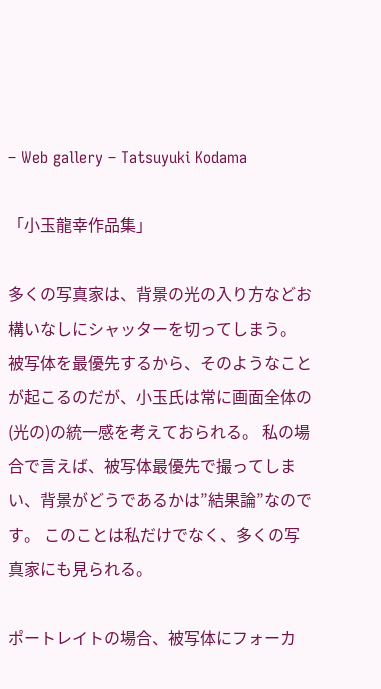– Web gallery – Tatsuyuki Kodama

「小玉龍幸作品集」

多くの写真家は、背景の光の入り方などお構いなしにシャッターを切ってしまう。 被写体を最優先するから、そのようなことが起こるのだが、小玉氏は常に画面全体の(光の)の統一感を考えておられる。 私の場合で言えば、被写体最優先で撮ってしまい、背景がどうであるかは”結果論”なのです。 このことは私だけでなく、多くの写真家にも見られる。

ポートレイトの場合、被写体にフォーカ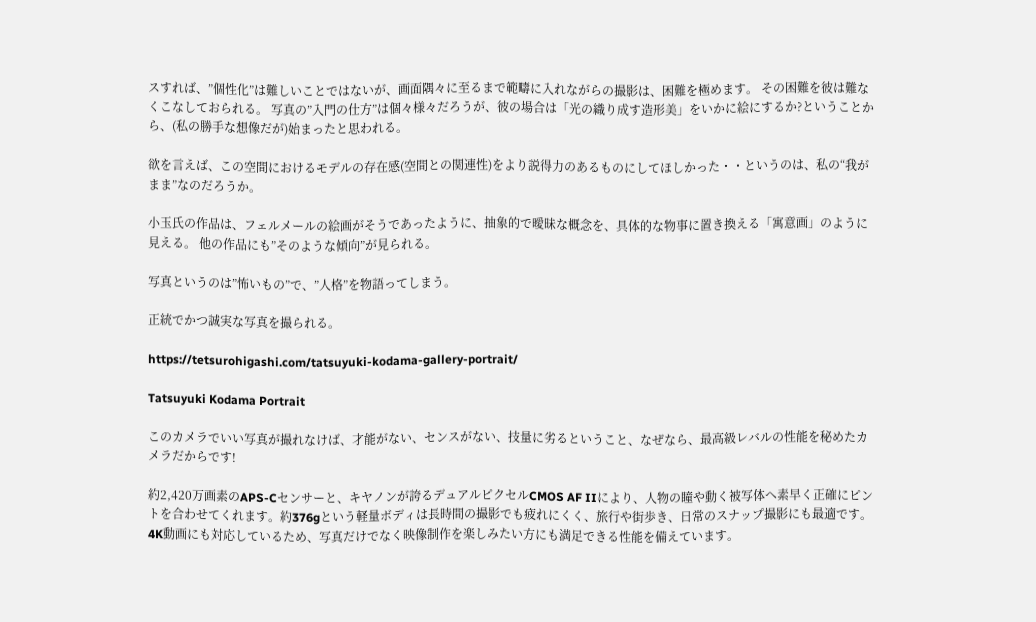スすれば、”個性化”は難しいことではないが、画面隅々に至るまで範疇に入れながらの撮影は、困難を極めます。 その困難を彼は難なくこなしておられる。 写真の”入門の仕方”は個々様々だろうが、彼の場合は「光の織り成す造形美」をいかに絵にするか?ということから、(私の勝手な想像だが)始まったと思われる。

欲を言えば、この空間におけるモデルの存在感(空間との関連性)をより説得力のあるものにしてほしかった・・というのは、私の“我がまま”なのだろうか。

小玉氏の作品は、フェルメールの絵画がそうであったように、抽象的で曖昧な概念を、具体的な物事に置き換える「寓意画」のように見える。 他の作品にも”そのような傾向”が見られる。

写真というのは”怖いもの”で、”人格”を物語ってしまう。

正統でかつ誠実な写真を撮られる。

https://tetsurohigashi.com/tatsuyuki-kodama-gallery-portrait/

Tatsuyuki Kodama Portrait

このカメラでいい写真が撮れなけば、才能がない、センスがない、技量に劣るということ、なぜなら、最高級レバルの性能を秘めたカメラだからです!

約2,420万画素のAPS-Cセンサーと、キヤノンが誇るデュアルピクセルCMOS AF IIにより、人物の瞳や動く被写体へ素早く正確にピントを合わせてくれます。約376gという軽量ボディは長時間の撮影でも疲れにくく、旅行や街歩き、日常のスナップ撮影にも最適です。4K動画にも対応しているため、写真だけでなく映像制作を楽しみたい方にも満足できる性能を備えています。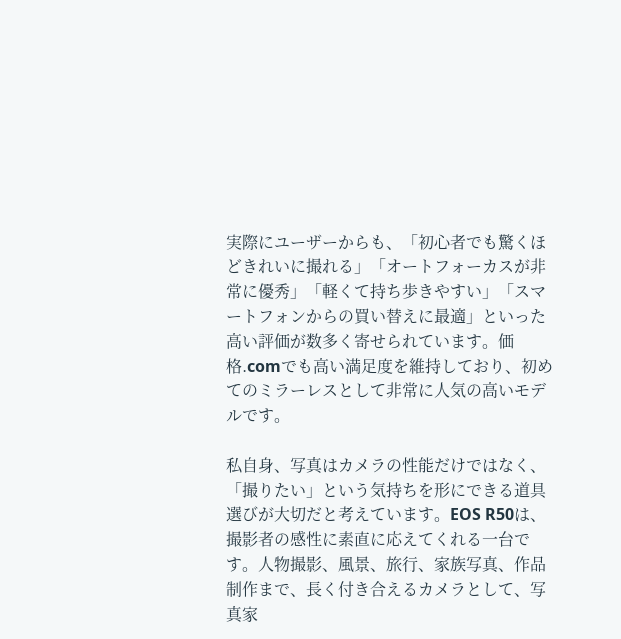実際にユーザーからも、「初心者でも驚くほどきれいに撮れる」「オートフォーカスが非常に優秀」「軽くて持ち歩きやすい」「スマートフォンからの買い替えに最適」といった高い評価が数多く寄せられています。価格.comでも高い満足度を維持しており、初めてのミラーレスとして非常に人気の高いモデルです。

私自身、写真はカメラの性能だけではなく、「撮りたい」という気持ちを形にできる道具選びが大切だと考えています。EOS R50は、撮影者の感性に素直に応えてくれる一台です。人物撮影、風景、旅行、家族写真、作品制作まで、長く付き合えるカメラとして、写真家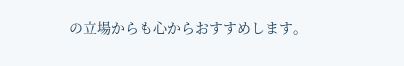の立場からも心からおすすめします。